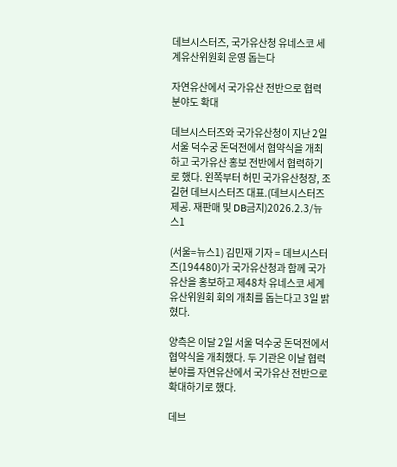데브시스터즈, 국가유산청 유네스코 세계유산위원회 운영 돕는다

자연유산에서 국가유산 전반으로 협력 분야도 확대

데브시스터즈와 국가유산청이 지난 2일 서울 덕수궁 돈덕전에서 협약식을 개최하고 국가유산 홍보 전반에서 협력하기로 했다. 왼쪽부터 허민 국가유산청장, 조길현 데브시스터즈 대표.(데브시스터즈 제공. 재판매 및 DB금지)2026.2.3/뉴스1

(서울=뉴스1) 김민재 기자 = 데브시스터즈(194480)가 국가유산청과 함께 국가유산을 홍보하고 제48차 유네스코 세계유산위원회 회의 개최를 돕는다고 3일 밝혔다.

양측은 이달 2일 서울 덕수궁 돈덕전에서 협약식을 개최했다. 두 기관은 이날 협력 분야를 자연유산에서 국가유산 전반으로 확대하기로 했다.

데브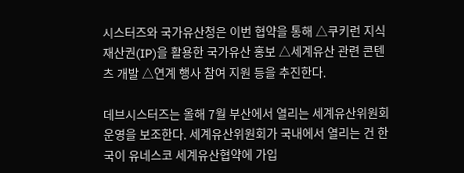시스터즈와 국가유산청은 이번 협약을 통해 △쿠키런 지식재산권(IP)을 활용한 국가유산 홍보 △세계유산 관련 콘텐츠 개발 △연계 행사 참여 지원 등을 추진한다.

데브시스터즈는 올해 7월 부산에서 열리는 세계유산위원회 운영을 보조한다. 세계유산위원회가 국내에서 열리는 건 한국이 유네스코 세계유산협약에 가입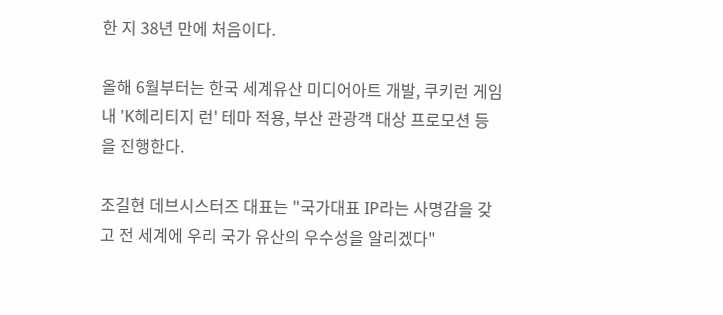한 지 38년 만에 처음이다.

올해 6월부터는 한국 세계유산 미디어아트 개발, 쿠키런 게임 내 'K헤리티지 런' 테마 적용, 부산 관광객 대상 프로모션 등을 진행한다.

조길현 데브시스터즈 대표는 "국가대표 IP라는 사명감을 갖고 전 세계에 우리 국가 유산의 우수성을 알리겠다"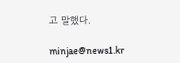고 말했다.

minjae@news1.kr